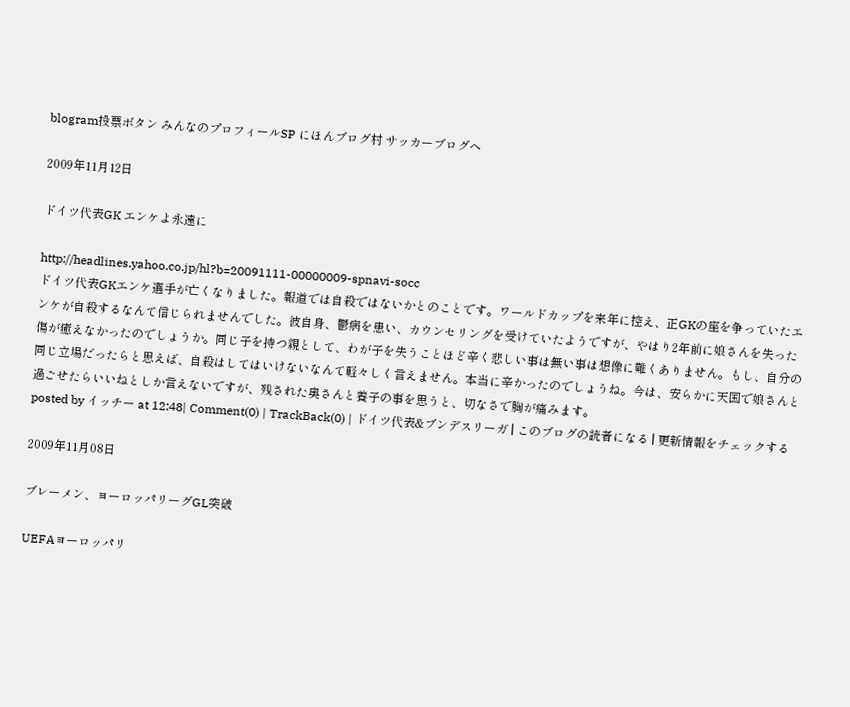blogram投票ボタン みんなのプロフィールSP にほんブログ村 サッカーブログへ

2009年11月12日

ドイツ代表GK エンケよ永遠に

http://headlines.yahoo.co.jp/hl?b=20091111-00000009-spnavi-socc
ドイツ代表GKエンケ選手が亡くなりました。報道では自殺ではないかとのことです。ワールドカップを来年に控え、正GKの座を争っていたエンケが自殺するなんて信じられませんでした。彼自身、鬱病を患い、カウンセリングを受けていたようですが、やはり2年前に娘さんを失った傷が癒えなかったのでしょうか。同じ子を持つ親として、わが子を失うことほど辛く悲しい事は無い事は想像に難くありません。もし、自分の同じ立場だったらと思えば、自殺はしてはいけないなんて軽々しく言えません。本当に辛かったのでしょうね。今は、安らかに天国で娘さんと過ごせたらいいねとしか言えないですが、残された奥さんと養子の事を思うと、切なさで胸が痛みます。
posted by イッチー at 12:48| Comment(0) | TrackBack(0) | ドイツ代表&ブンデスリーガ | このブログの読者になる | 更新情報をチェックする

2009年11月08日

ブレーメン、ヨーロッパリーグGL突破

UEFAヨーロッパリ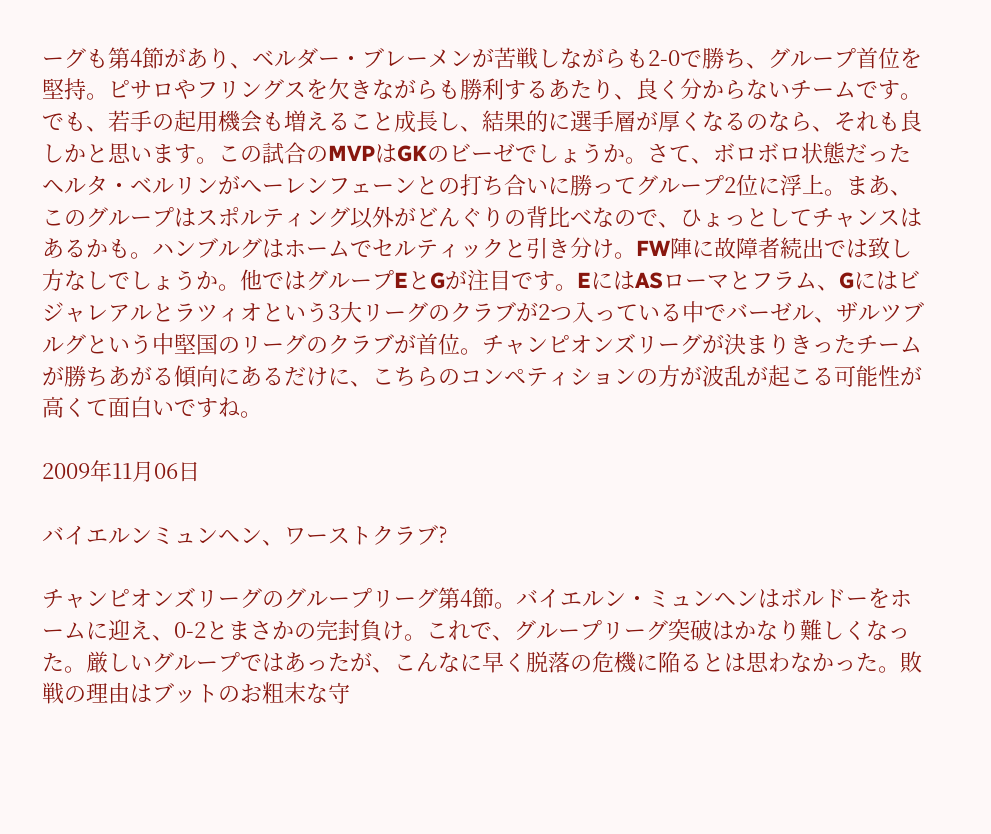ーグも第4節があり、ベルダー・ブレーメンが苦戦しながらも2-0で勝ち、グループ首位を堅持。ピサロやフリングスを欠きながらも勝利するあたり、良く分からないチームです。でも、若手の起用機会も増えること成長し、結果的に選手層が厚くなるのなら、それも良しかと思います。この試合のMVPはGKのビーゼでしょうか。さて、ボロボロ状態だったヘルタ・ベルリンがへーレンフェーンとの打ち合いに勝ってグループ2位に浮上。まあ、このグループはスポルティング以外がどんぐりの背比べなので、ひょっとしてチャンスはあるかも。ハンブルグはホームでセルティックと引き分け。FW陣に故障者続出では致し方なしでしょうか。他ではグループEとGが注目です。EにはASローマとフラム、Gにはビジャレアルとラツィオという3大リーグのクラブが2つ入っている中でバーゼル、ザルツブルグという中堅国のリーグのクラブが首位。チャンピオンズリーグが決まりきったチームが勝ちあがる傾向にあるだけに、こちらのコンペティションの方が波乱が起こる可能性が高くて面白いですね。

2009年11月06日

バイエルンミュンヘン、ワーストクラブ?

チャンピオンズリーグのグループリーグ第4節。バイエルン・ミュンヘンはボルドーをホームに迎え、0-2とまさかの完封負け。これで、グループリーグ突破はかなり難しくなった。厳しいグループではあったが、こんなに早く脱落の危機に陥るとは思わなかった。敗戦の理由はブットのお粗末な守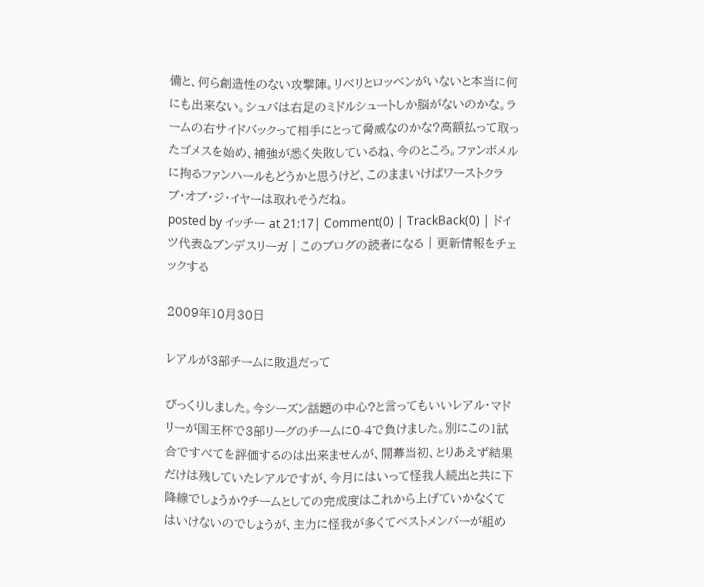備と、何ら創造性のない攻撃陣。リべリとロッベンがいないと本当に何にも出来ない。シュバは右足のミドルシュートしか脳がないのかな。ラームの右サイドバックって相手にとって脅威なのかな?高額払って取ったゴメスを始め、補強が悉く失敗しているね、今のところ。ファンボメルに拘るファンハールもどうかと思うけど、このままいけばワーストクラブ・オブ・ジ・イヤーは取れそうだね。
posted by イッチー at 21:17| Comment(0) | TrackBack(0) | ドイツ代表&ブンデスリーガ | このブログの読者になる | 更新情報をチェックする

2009年10月30日

レアルが3部チームに敗退だって

びっくりしました。今シーズン話題の中心?と言ってもいいレアル・マドリーが国王杯で3部リーグのチームに0-4で負けました。別にこの1試合ですべてを評価するのは出来ませんが、開幕当初、とりあえず結果だけは残していたレアルですが、今月にはいって怪我人続出と共に下降線でしょうか?チームとしての完成度はこれから上げていかなくてはいけないのでしょうが、主力に怪我が多くてベストメンバーが組め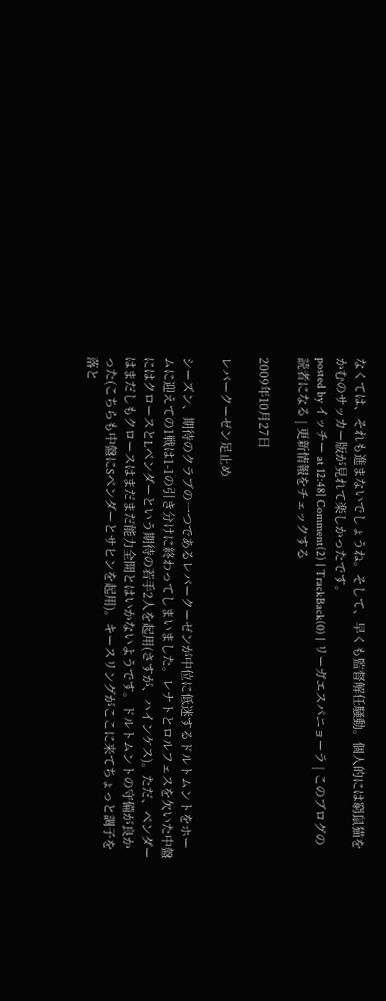なくては、それも進まないでしょうね。そして、早くも監督解任騒動。個人的には窮鼠猫をかむのサッカー版が見れて楽しかったです。
posted by イッチー at 12:48| Comment(2) | TrackBack(0) | リーガエスパニョーラ | このブログの読者になる | 更新情報をチェックする

2009年10月27日

レバークーゼン足止め

シーズン、期待のクラブの一つであるレバークーゼンが中位に低迷するドルトムントをホームに迎えての1戦は1-1の引き分けに終わってしまいました。レナトとロルフェスを欠いた中盤にはクロースとLベンダーという期待の若手2人を起用(さすが、ハインケス)。ただ、ベンダーはまだしもクロースはまだまだ能力全開とはいかないようです。ドルトムントの守備が良かった(こちらも中盤にSベンダーとサヒンを起用)。キースリングがここに来てちょっと調子を落と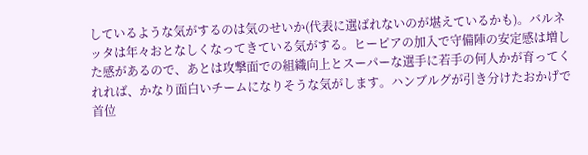しているような気がするのは気のせいか(代表に選ばれないのが堪えているかも)。バルネッタは年々おとなしくなってきている気がする。ヒーピアの加入で守備陣の安定感は増した感があるので、あとは攻撃面での組織向上とスーパーな選手に若手の何人かが育ってくれれば、かなり面白いチームになりそうな気がします。ハンブルグが引き分けたおかげで首位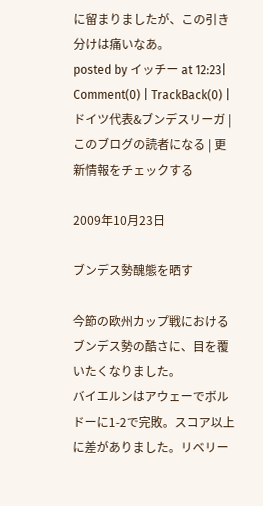に留まりましたが、この引き分けは痛いなあ。
posted by イッチー at 12:23| Comment(0) | TrackBack(0) | ドイツ代表&ブンデスリーガ | このブログの読者になる | 更新情報をチェックする

2009年10月23日

ブンデス勢醜態を晒す

今節の欧州カップ戦におけるブンデス勢の酷さに、目を覆いたくなりました。
バイエルンはアウェーでボルドーに1-2で完敗。スコア以上に差がありました。リベリー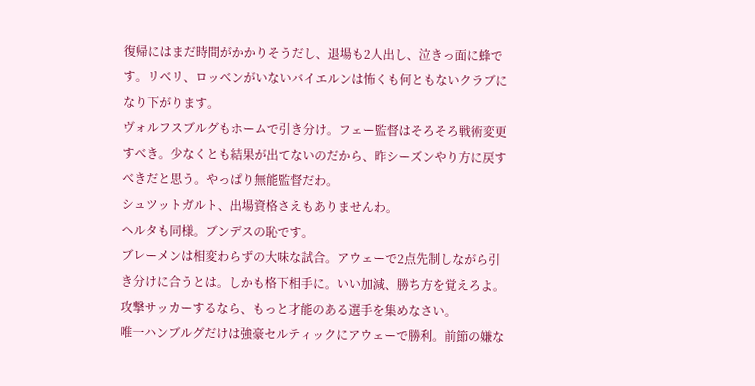復帰にはまだ時間がかかりそうだし、退場も2人出し、泣きっ面に蜂です。リベリ、ロッベンがいないバイエルンは怖くも何ともないクラブになり下がります。
ヴォルフスブルグもホームで引き分け。フェー監督はそろそろ戦術変更すべき。少なくとも結果が出てないのだから、昨シーズンやり方に戻すべきだと思う。やっぱり無能監督だわ。
シュツットガルト、出場資格さえもありませんわ。
ヘルタも同様。ブンデスの恥です。
ブレーメンは相変わらずの大味な試合。アウェーで2点先制しながら引き分けに合うとは。しかも格下相手に。いい加減、勝ち方を覚えろよ。攻撃サッカーするなら、もっと才能のある選手を集めなさい。
唯一ハンブルグだけは強豪セルティックにアウェーで勝利。前節の嫌な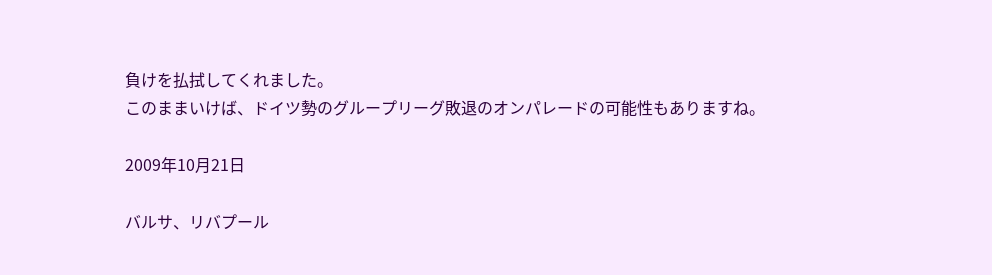負けを払拭してくれました。
このままいけば、ドイツ勢のグループリーグ敗退のオンパレードの可能性もありますね。

2009年10月21日

バルサ、リバプール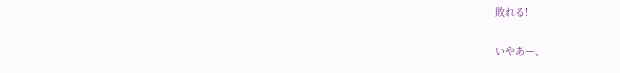敗れる!

いやあー、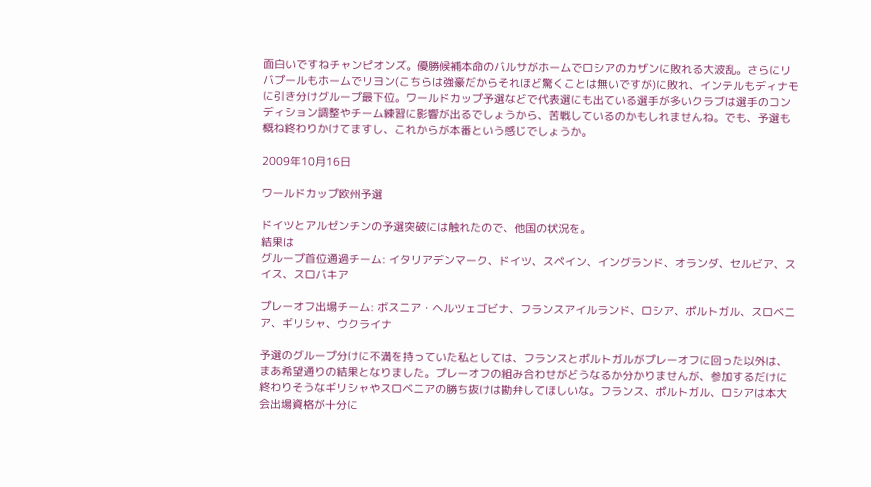面白いですねチャンピオンズ。優勝候補本命のバルサがホームでロシアのカザンに敗れる大波乱。さらにリバプールもホームでリヨン(こちらは強豪だからそれほど驚くことは無いですが)に敗れ、インテルもディナモに引き分けグループ最下位。ワールドカップ予選などで代表選にも出ている選手が多いクラブは選手のコンディション調整やチーム練習に影響が出るでしょうから、苦戦しているのかもしれませんね。でも、予選も概ね終わりかけてますし、これからが本番という感じでしょうか。

2009年10月16日

ワールドカップ欧州予選

ドイツとアルゼンチンの予選突破には触れたので、他国の状況を。
結果は
グループ首位通過チーム: イタリアデンマーク、ドイツ、スペイン、イングランド、オランダ、セルビア、スイス、スロバキア

プレーオフ出場チーム: ボスニア・ヘルツェゴビナ、フランスアイルランド、ロシア、ポルトガル、スロベニア、ギリシャ、ウクライナ

予選のグループ分けに不満を持っていた私としては、フランスとポルトガルがプレーオフに回った以外は、まあ希望通りの結果となりました。プレーオフの組み合わせがどうなるか分かりませんが、参加するだけに終わりそうなギリシャやスロベニアの勝ち抜けは勘弁してほしいな。フランス、ポルトガル、ロシアは本大会出場資格が十分に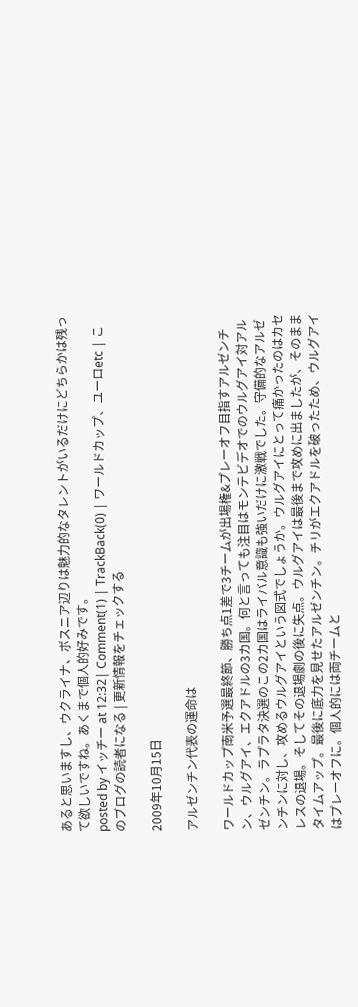あると思いますし、ウクライナ、ボスニア辺りは魅力的なタレントがいるだけにどちらかは残って欲しいですね。あくまで個人的好みです。
posted by イッチー at 12:32| Comment(1) | TrackBack(0) | ワールドカップ、ユーロetc | このブログの読者になる | 更新情報をチェックする

2009年10月15日

アルゼンチン代表の運命は

ワールドカップ南米予選最終節、勝ち点1差で3チームが出場権&プレーオフ目指すアルゼンチン、ウルグアイ、エクアドルの3カ国。何と言っても注目はモンテビデオでのウルグアイ対アルゼンチン。ラプラタ決選のこの2カ国はライバル意識も強いだけに激戦でした。守備的なアルゼンチンに対し、攻めるウルグアイという図式でしょうか。ウルグアイにとって痛かったのはカセレスの退場。そしてその退場劇の後に失点。ウルグアイは最後まで攻めに出ましたが、そのままタイムアップ。最後に底力を見せたアルゼンチン。チリがエクアドルを破ったため、ウルグアイはプレーオフに。個人的には両チームと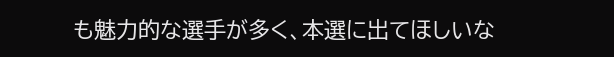も魅力的な選手が多く、本選に出てほしいな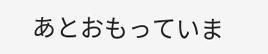あとおもっていま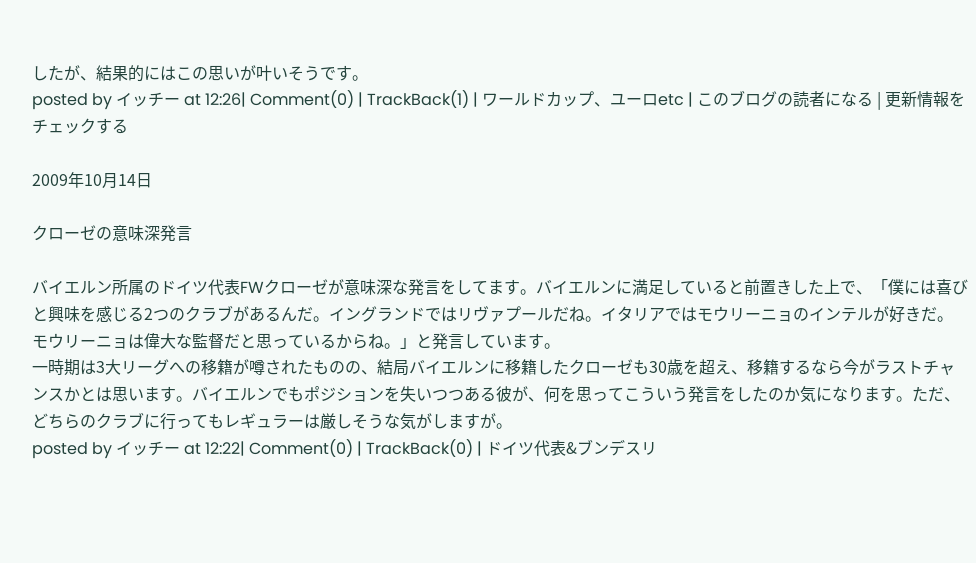したが、結果的にはこの思いが叶いそうです。
posted by イッチー at 12:26| Comment(0) | TrackBack(1) | ワールドカップ、ユーロetc | このブログの読者になる | 更新情報をチェックする

2009年10月14日

クローゼの意味深発言

バイエルン所属のドイツ代表FWクローゼが意味深な発言をしてます。バイエルンに満足していると前置きした上で、「僕には喜びと興味を感じる2つのクラブがあるんだ。イングランドではリヴァプールだね。イタリアではモウリーニョのインテルが好きだ。モウリーニョは偉大な監督だと思っているからね。」と発言しています。
一時期は3大リーグへの移籍が噂されたものの、結局バイエルンに移籍したクローゼも30歳を超え、移籍するなら今がラストチャンスかとは思います。バイエルンでもポジションを失いつつある彼が、何を思ってこういう発言をしたのか気になります。ただ、どちらのクラブに行ってもレギュラーは厳しそうな気がしますが。
posted by イッチー at 12:22| Comment(0) | TrackBack(0) | ドイツ代表&ブンデスリ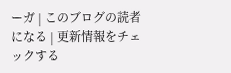ーガ | このブログの読者になる | 更新情報をチェックする